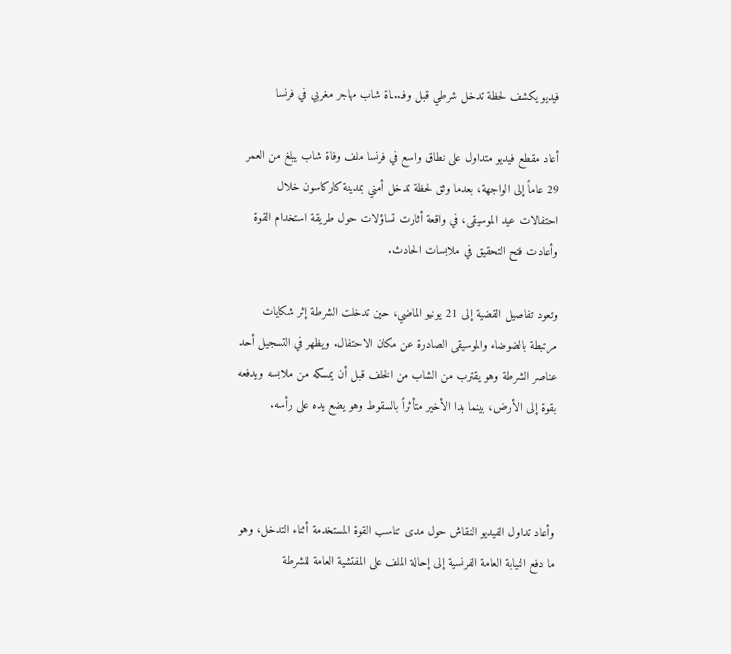فيديو يكشف لحظة تدخل شرطي قبل وفـ..ـاة شاب مهاجر مغربي في فرنسا

أعاد مقطع فيديو متداول على نطاق واسع في فرنسا ملف وفاة شاب يبلغ من العمر 29 عاماً إلى الواجهة، بعدما وثق لحظة تدخل أمني بمدينة كاركاسون خلال احتفالات عيد الموسيقى، في واقعة أثارت تساؤلات حول طريقة استخدام القوة وأعادت فتح التحقيق في ملابسات الحادث.

وتعود تفاصيل القضية إلى 21 يونيو الماضي، حين تدخلت الشرطة إثر شكايات مرتبطة بالضوضاء والموسيقى الصادرة عن مكان الاحتفال. ويظهر في التسجيل أحد عناصر الشرطة وهو يقترب من الشاب من الخلف قبل أن يمسكه من ملابسه ويدفعه بقوة إلى الأرض، بينما بدا الأخير متأثراً بالسقوط وهو يضع يده على رأسه.



وأعاد تداول الفيديو النقاش حول مدى تناسب القوة المستخدمة أثناء التدخل، وهو ما دفع النيابة العامة الفرنسية إلى إحالة الملف على المفتشية العامة للشرطة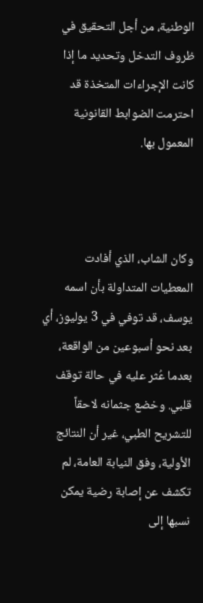الوطنية، من أجل التحقيق في ظروف التدخل وتحديد ما إذا كانت الإجراءات المتخذة قد احترمت الضوابط القانونية المعمول بها.



وكان الشاب، الذي أفادت المعطيات المتداولة بأن اسمه يوسف، قد توفي في 3 يوليوز، أي بعد نحو أسبوعين من الواقعة، بعدما عُثر عليه في حالة توقف قلبي. وخضع جثمانه لاحقاً للتشريح الطبي، غير أن النتائج الأولية، وفق النيابة العامة، لم تكشف عن إصابة رضية يمكن نسبها إلى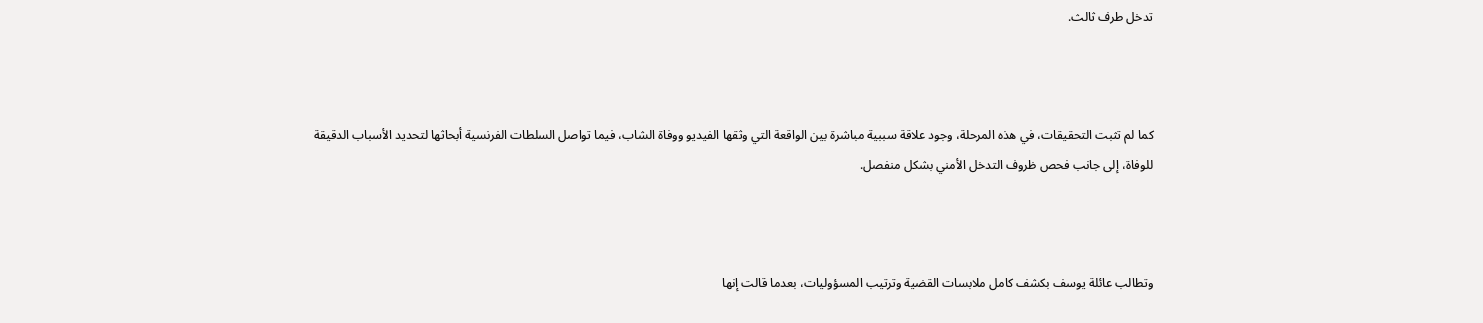تدخل طرف ثالث.



كما لم تثبت التحقيقات، في هذه المرحلة، وجود علاقة سببية مباشرة بين الواقعة التي وثقها الفيديو ووفاة الشاب، فيما تواصل السلطات الفرنسية أبحاثها لتحديد الأسباب الدقيقة للوفاة، إلى جانب فحص ظروف التدخل الأمني بشكل منفصل.



وتطالب عائلة يوسف بكشف كامل ملابسات القضية وترتيب المسؤوليات، بعدما قالت إنها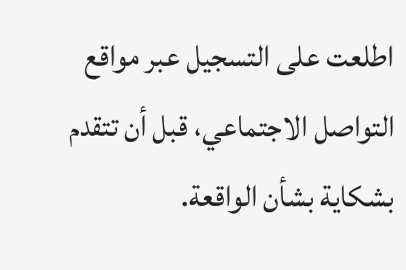اطلعت على التسجيل عبر مواقع التواصل الاجتماعي، قبل أن تتقدم بشكاية بشأن الواقعة.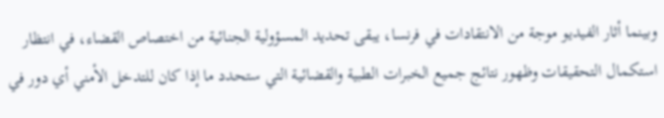وبينما أثار الفيديو موجة من الانتقادات في فرنسا، يبقى تحديد المسؤولية الجنائية من اختصاص القضاء، في انتظار استكمال التحقيقات وظهور نتائج جميع الخبرات الطبية والقضائية التي ستحدد ما إذا كان للتدخل الأمني أي دور في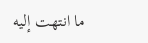ما انتهت إليه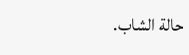حالة الشاب.